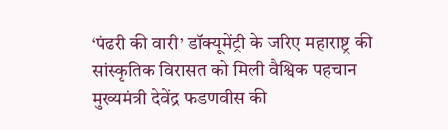‘पंढरी की वारी’ डॉक्यूमेंट्री के जरिए महाराष्ट्र की सांस्कृतिक विरासत को मिली वैश्विक पहचान
मुख्यमंत्री देवेंद्र फडणवीस की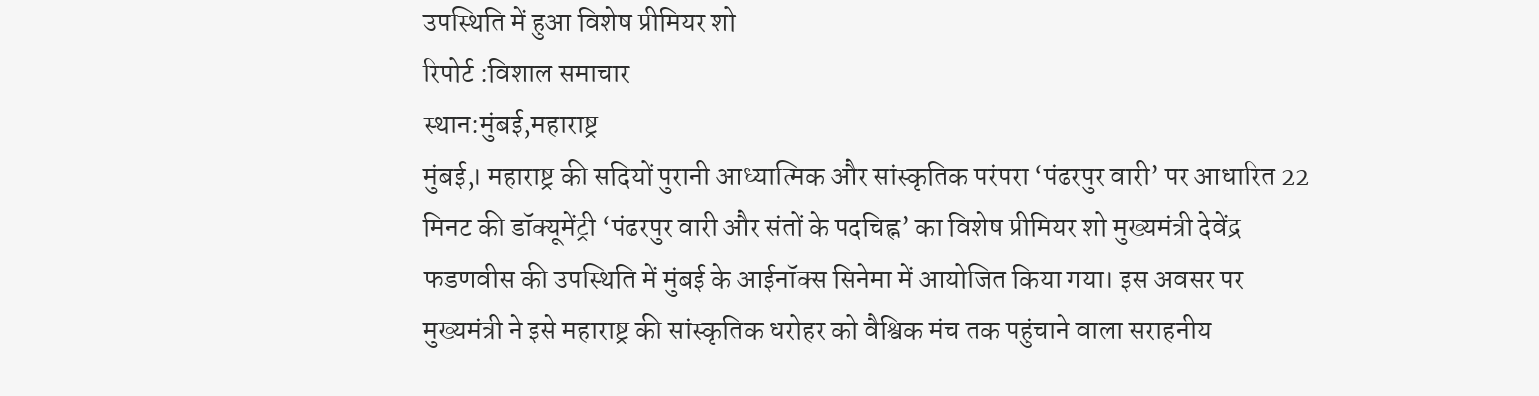उपस्थिति में हुआ विशेष प्रीमियर शो
रिपोर्ट :विशाल समाचार
स्थान:मुंबई,महाराष्ट्र
मुंबई,। महाराष्ट्र की सदियों पुरानी आध्यात्मिक और सांस्कृतिक परंपरा ‘पंढरपुर वारी’ पर आधारित 22 मिनट की डॉक्यूमेंट्री ‘पंढरपुर वारी और संतों के पदचिह्न’ का विशेष प्रीमियर शो मुख्यमंत्री देवेंद्र फडणवीस की उपस्थिति में मुंबई के आईनॉक्स सिनेमा में आयोजित किया गया। इस अवसर पर मुख्यमंत्री ने इसे महाराष्ट्र की सांस्कृतिक धरोहर को वैश्विक मंच तक पहुंचाने वाला सराहनीय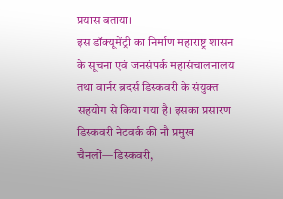प्रयास बताया।
इस डॉक्यूमेंट्री का निर्माण महाराष्ट्र शासन के सूचना एवं जनसंपर्क महासंचालनालय तथा वार्नर ब्रदर्स डिस्कवरी के संयुक्त सहयोग से किया गया है। इसका प्रसारण डिस्कवरी नेटवर्क की नौ प्रमुख चैनलों—डिस्कवरी,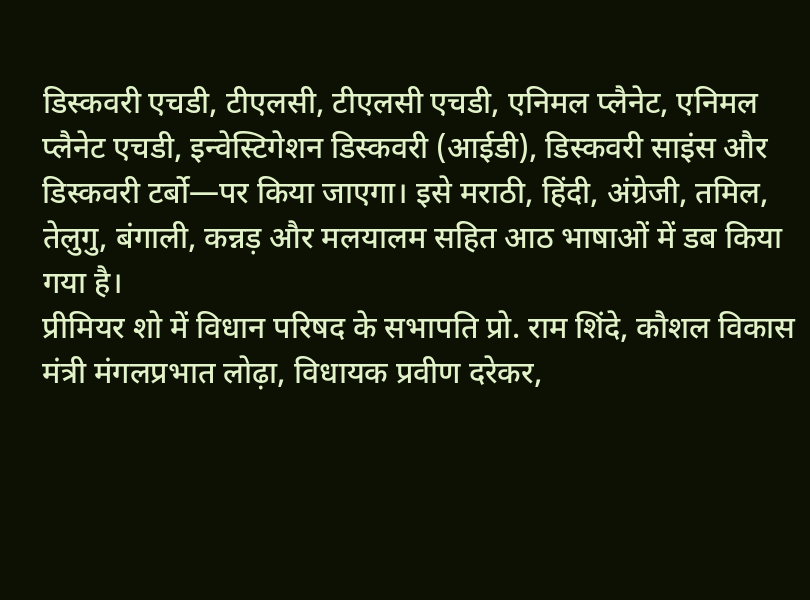डिस्कवरी एचडी, टीएलसी, टीएलसी एचडी, एनिमल प्लैनेट, एनिमल प्लैनेट एचडी, इन्वेस्टिगेशन डिस्कवरी (आईडी), डिस्कवरी साइंस और डिस्कवरी टर्बो—पर किया जाएगा। इसे मराठी, हिंदी, अंग्रेजी, तमिल, तेलुगु, बंगाली, कन्नड़ और मलयालम सहित आठ भाषाओं में डब किया गया है।
प्रीमियर शो में विधान परिषद के सभापति प्रो. राम शिंदे, कौशल विकास मंत्री मंगलप्रभात लोढ़ा, विधायक प्रवीण दरेकर,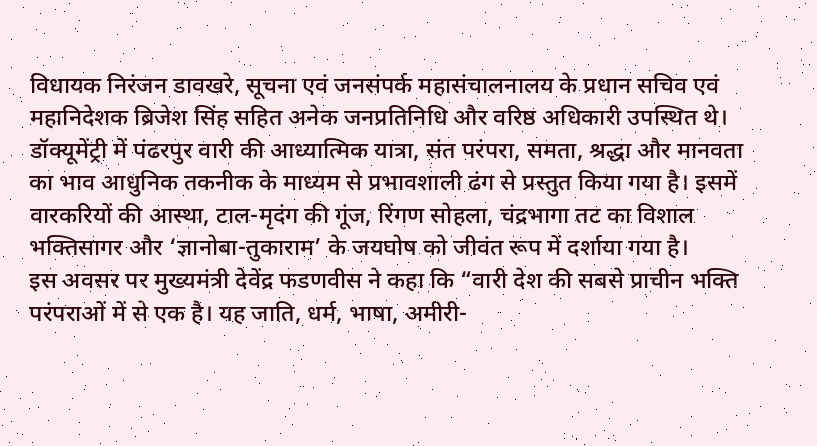विधायक निरंजन डावखरे, सूचना एवं जनसंपर्क महासंचालनालय के प्रधान सचिव एवं महानिदेशक ब्रिजेश सिंह सहित अनेक जनप्रतिनिधि और वरिष्ठ अधिकारी उपस्थित थे।
डॉक्यूमेंट्री में पंढरपुर वारी की आध्यात्मिक यात्रा, संत परंपरा, समता, श्रद्धा और मानवता का भाव आधुनिक तकनीक के माध्यम से प्रभावशाली ढंग से प्रस्तुत किया गया है। इसमें वारकरियों की आस्था, टाल-मृदंग की गूंज, रिंगण सोहला, चंद्रभागा तट का विशाल भक्तिसागर और ‘ज्ञानोबा-तुकाराम’ के जयघोष को जीवंत रूप में दर्शाया गया है।
इस अवसर पर मुख्यमंत्री देवेंद्र फडणवीस ने कहा कि “वारी देश की सबसे प्राचीन भक्ति परंपराओं में से एक है। यह जाति, धर्म, भाषा, अमीरी-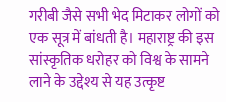गरीबी जैसे सभी भेद मिटाकर लोगों को एक सूत्र में बांधती है। महाराष्ट्र की इस सांस्कृतिक धरोहर को विश्व के सामने लाने के उद्देश्य से यह उत्कृष्ट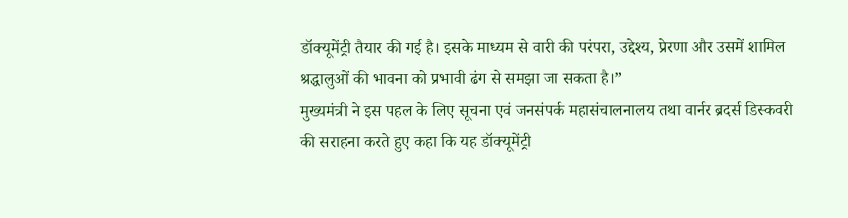डॉक्यूमेंट्री तैयार की गई है। इसके माध्यम से वारी की परंपरा, उद्देश्य, प्रेरणा और उसमें शामिल श्रद्धालुओं की भावना को प्रभावी ढंग से समझा जा सकता है।”
मुख्यमंत्री ने इस पहल के लिए सूचना एवं जनसंपर्क महासंचालनालय तथा वार्नर ब्रदर्स डिस्कवरी की सराहना करते हुए कहा कि यह डॉक्यूमेंट्री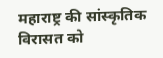महाराष्ट्र की सांस्कृतिक विरासत को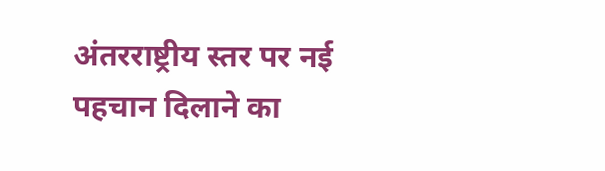अंतरराष्ट्रीय स्तर पर नई पहचान दिलाने का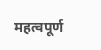महत्वपूर्ण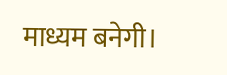माध्यम बनेगी।